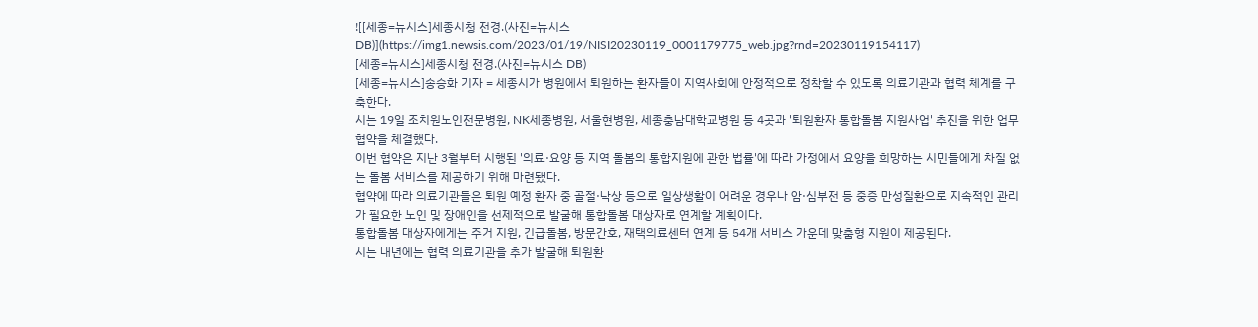![[세종=뉴시스]세종시청 전경.(사진=뉴시스 DB)](https://img1.newsis.com/2023/01/19/NISI20230119_0001179775_web.jpg?rnd=20230119154117)
[세종=뉴시스]세종시청 전경.(사진=뉴시스 DB)
[세종=뉴시스]송승화 기자 = 세종시가 병원에서 퇴원하는 환자들이 지역사회에 안정적으로 정착할 수 있도록 의료기관과 협력 체계를 구축한다.
시는 19일 조치원노인전문병원, NK세종병원, 서울현병원, 세종충남대학교병원 등 4곳과 '퇴원환자 통합돌봄 지원사업' 추진을 위한 업무협약을 체결했다.
이번 협약은 지난 3월부터 시행된 '의료·요양 등 지역 돌봄의 통합지원에 관한 법률'에 따라 가정에서 요양을 희망하는 시민들에게 차질 없는 돌봄 서비스를 제공하기 위해 마련됐다.
협약에 따라 의료기관들은 퇴원 예정 환자 중 골절·낙상 등으로 일상생활이 어려운 경우나 암·심부전 등 중증 만성질환으로 지속적인 관리가 필요한 노인 및 장애인을 선제적으로 발굴해 통합돌봄 대상자로 연계할 계획이다.
통합돌봄 대상자에게는 주거 지원, 긴급돌봄, 방문간호, 재택의료센터 연계 등 54개 서비스 가운데 맞춤형 지원이 제공된다.
시는 내년에는 협력 의료기관을 추가 발굴해 퇴원환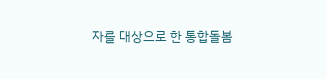자를 대상으로 한 통합돌봄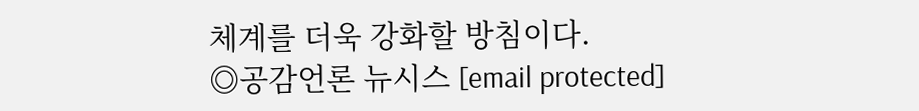체계를 더욱 강화할 방침이다.
◎공감언론 뉴시스 [email protected]